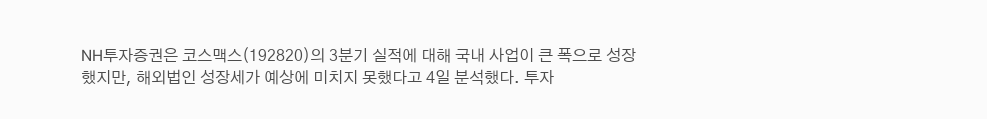NH투자증권은 코스맥스(192820)의 3분기 실적에 대해 국내 사업이 큰 폭으로 성장했지만, 해외법인 성장세가 예상에 미치지 못했다고 4일 분석했다. 투자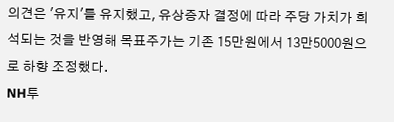의견은 '유지'를 유지했고, 유상증자 결정에 따라 주당 가치가 희석되는 것을 반영해 목표주가는 기존 15만원에서 13만5000원으로 하향 조정했다.
NH투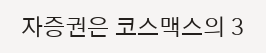자증권은 코스맥스의 3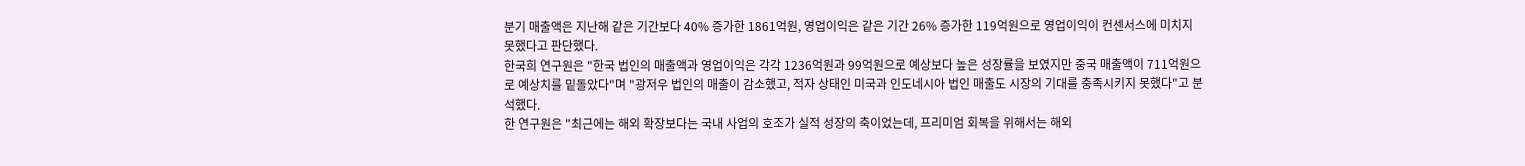분기 매출액은 지난해 같은 기간보다 40% 증가한 1861억원, 영업이익은 같은 기간 26% 증가한 119억원으로 영업이익이 컨센서스에 미치지 못했다고 판단했다.
한국희 연구원은 "한국 법인의 매출액과 영업이익은 각각 1236억원과 99억원으로 예상보다 높은 성장률을 보였지만 중국 매출액이 711억원으로 예상치를 밑돌았다"며 "광저우 법인의 매출이 감소했고, 적자 상태인 미국과 인도네시아 법인 매출도 시장의 기대를 충족시키지 못했다"고 분석했다.
한 연구원은 "최근에는 해외 확장보다는 국내 사업의 호조가 실적 성장의 축이었는데, 프리미엄 회복을 위해서는 해외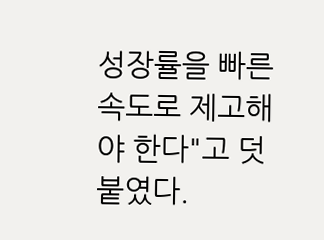성장률을 빠른 속도로 제고해야 한다"고 덧붙였다.